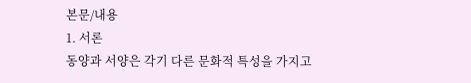본문/내용
1. 서론
동양과 서양은 각기 다른 문화적 특성을 가지고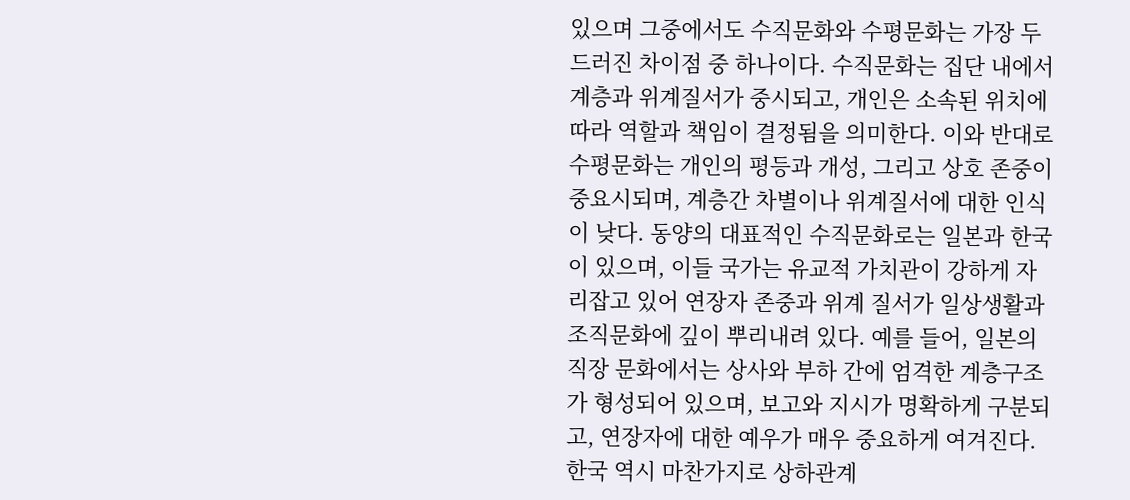있으며 그중에서도 수직문화와 수평문화는 가장 두드러진 차이점 중 하나이다. 수직문화는 집단 내에서 계층과 위계질서가 중시되고, 개인은 소속된 위치에 따라 역할과 책임이 결정됨을 의미한다. 이와 반대로 수평문화는 개인의 평등과 개성, 그리고 상호 존중이 중요시되며, 계층간 차별이나 위계질서에 대한 인식이 낮다. 동양의 대표적인 수직문화로는 일본과 한국이 있으며, 이들 국가는 유교적 가치관이 강하게 자리잡고 있어 연장자 존중과 위계 질서가 일상생활과 조직문화에 깊이 뿌리내려 있다. 예를 들어, 일본의 직장 문화에서는 상사와 부하 간에 엄격한 계층구조가 형성되어 있으며, 보고와 지시가 명확하게 구분되고, 연장자에 대한 예우가 매우 중요하게 여겨진다. 한국 역시 마찬가지로 상하관계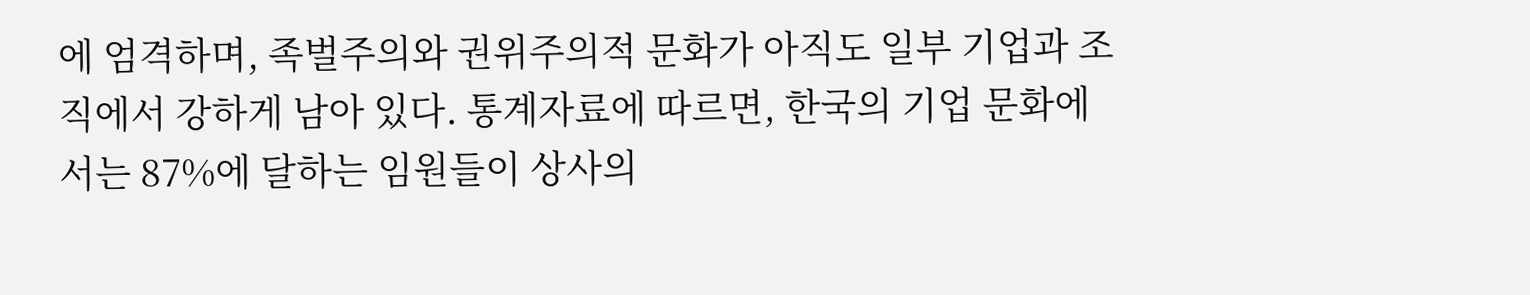에 엄격하며, 족벌주의와 권위주의적 문화가 아직도 일부 기업과 조직에서 강하게 남아 있다. 통계자료에 따르면, 한국의 기업 문화에서는 87%에 달하는 임원들이 상사의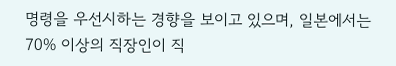명령을 우선시하는 경향을 보이고 있으며, 일본에서는 70% 이상의 직장인이 직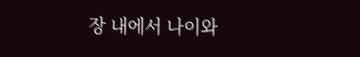장 내에서 나이와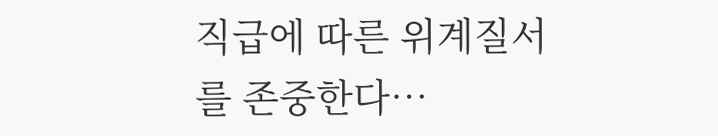직급에 따른 위계질서를 존중한다…